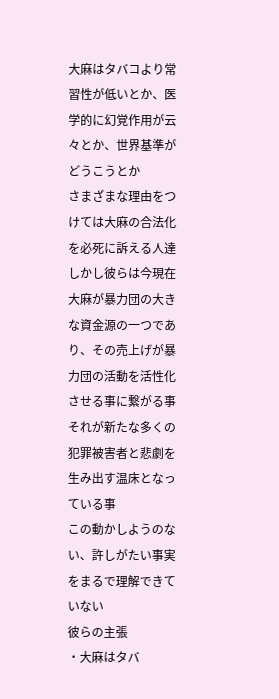大麻はタバコより常習性が低いとか、医学的に幻覚作用が云々とか、世界基準がどうこうとか
さまざまな理由をつけては大麻の合法化を必死に訴える人達
しかし彼らは今現在大麻が暴力団の大きな資金源の一つであり、その売上げが暴力団の活動を活性化させる事に繋がる事
それが新たな多くの犯罪被害者と悲劇を生み出す温床となっている事
この動かしようのない、許しがたい事実をまるで理解できていない
彼らの主張
・大麻はタバ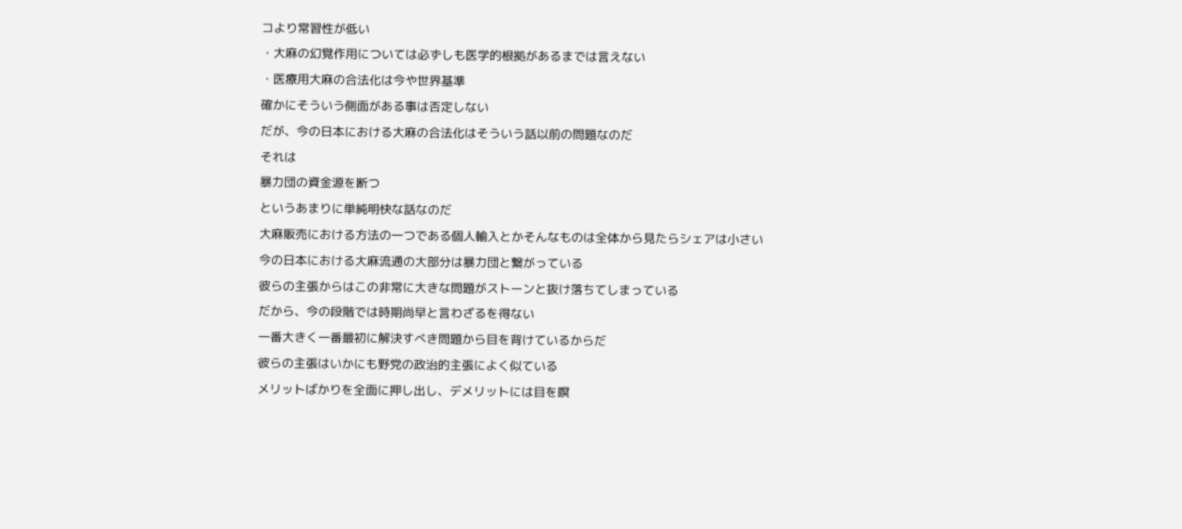コより常習性が低い
・大麻の幻覚作用については必ずしも医学的根拠があるまでは言えない
・医療用大麻の合法化は今や世界基準
確かにそういう側面がある事は否定しない
だが、今の日本における大麻の合法化はそういう話以前の問題なのだ
それは
暴力団の資金源を断つ
というあまりに単純明快な話なのだ
大麻販売における方法の一つである個人輸入とかそんなものは全体から見たらシェアは小さい
今の日本における大麻流通の大部分は暴力団と繋がっている
彼らの主張からはこの非常に大きな問題がストーンと抜け落ちてしまっている
だから、今の段階では時期尚早と言わざるを得ない
一番大きく一番最初に解決すべき問題から目を背けているからだ
彼らの主張はいかにも野党の政治的主張によく似ている
メリットばかりを全面に押し出し、デメリットには目を瞑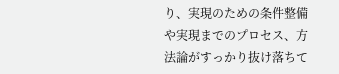り、実現のための条件整備や実現までのプロセス、方法論がすっかり抜け落ちて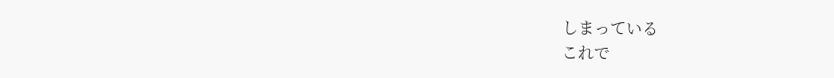しまっている
これで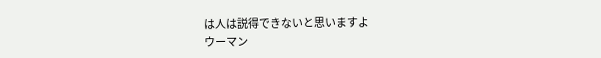は人は説得できないと思いますよ
ウーマン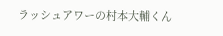ラッシュアワーの村本大輔くん